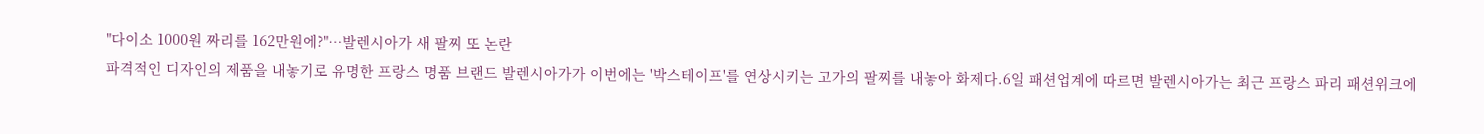"다이소 1000원 짜리를 162만원에?"…발렌시아가 새 팔찌 또 논란
파격적인 디자인의 제품을 내놓기로 유명한 프랑스 명품 브랜드 발렌시아가가 이번에는 '박스테이프'를 연상시키는 고가의 팔찌를 내놓아 화제다.6일 패션업계에 따르면 발렌시아가는 최근 프랑스 파리 패션위크에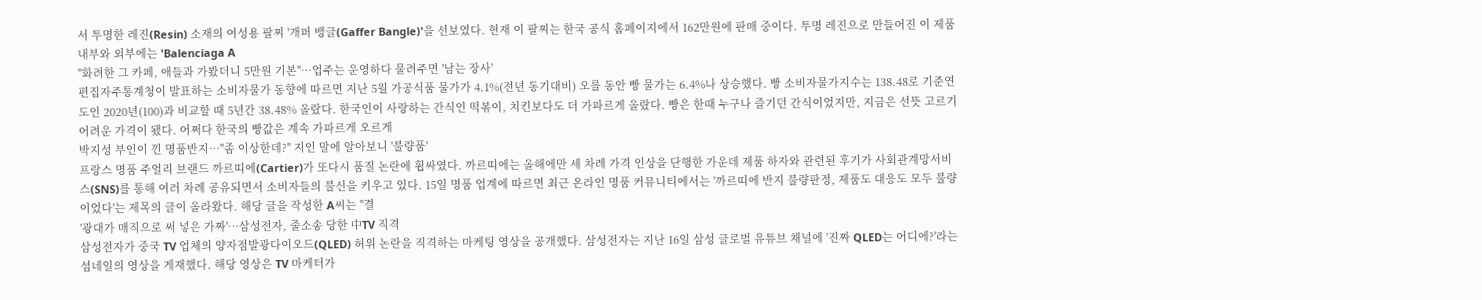서 투명한 레진(Resin) 소재의 여성용 팔찌 '개퍼 뱅글(Gaffer Bangle)'을 선보였다. 현재 이 팔찌는 한국 공식 홈페이지에서 162만원에 판매 중이다. 투명 레진으로 만들어진 이 제품 내부와 외부에는 'Balenciaga A
"화려한 그 카페, 애들과 가봤더니 5만원 기본"…업주는 운영하다 물려주면 '남는 장사'
편집자주통계청이 발표하는 소비자물가 동향에 따르면 지난 5월 가공식품 물가가 4.1%(전년 동기대비) 오를 동안 빵 물가는 6.4%나 상승했다. 빵 소비자물가지수는 138.48로 기준연도인 2020년(100)과 비교할 때 5년간 38.48% 올랐다. 한국인이 사랑하는 간식인 떡볶이, 치킨보다도 더 가파르게 올랐다. 빵은 한때 누구나 즐기던 간식이었지만, 지금은 선뜻 고르기 어려운 가격이 됐다. 어쩌다 한국의 빵값은 계속 가파르게 오르게
박지성 부인이 낀 명품반지…"좀 이상한데?" 지인 말에 알아보니 '불량품'
프랑스 명품 주얼리 브랜드 까르띠에(Cartier)가 또다시 품질 논란에 휩싸였다. 까르띠에는 올해에만 세 차례 가격 인상을 단행한 가운데 제품 하자와 관련된 후기가 사회관계망서비스(SNS)를 통해 여러 차례 공유되면서 소비자들의 불신을 키우고 있다. 15일 명품 업계에 따르면 최근 온라인 명품 커뮤니티에서는 '까르띠에 반지 불량판정, 제품도 대응도 모두 불량이었다'는 제목의 글이 올라왔다. 해당 글을 작성한 A씨는 "결
'광대가 매직으로 써 넣은 가짜'…삼성전자, 줄소송 당한 中TV 직격
삼성전자가 중국 TV 업체의 양자점발광다이오드(QLED) 허위 논란을 직격하는 마케팅 영상을 공개했다. 삼성전자는 지난 16일 삼성 글로벌 유튜브 채널에 '진짜 QLED는 어디에?'라는 섬네일의 영상을 게재했다. 해당 영상은 TV 마케터가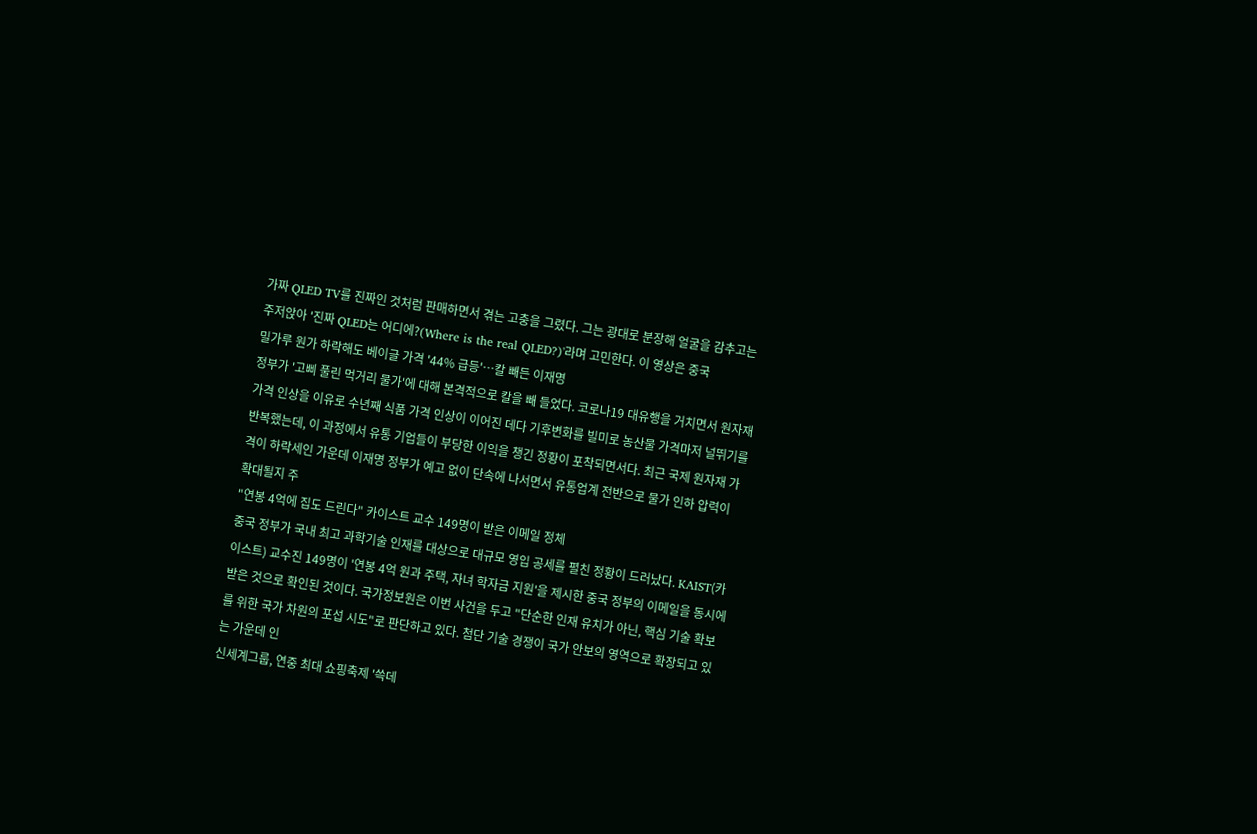가짜 QLED TV를 진짜인 것처럼 판매하면서 겪는 고충을 그렸다. 그는 광대로 분장해 얼굴을 감추고는 주저앉아 '진짜 QLED는 어디에?(Where is the real QLED?)'라며 고민한다. 이 영상은 중국
밀가루 원가 하락해도 베이글 가격 '44% 급등'…칼 빼든 이재명
정부가 '고삐 풀린 먹거리 물가'에 대해 본격적으로 칼을 빼 들었다. 코로나19 대유행을 거치면서 원자재 가격 인상을 이유로 수년째 식품 가격 인상이 이어진 데다 기후변화를 빌미로 농산물 가격마저 널뛰기를 반복했는데, 이 과정에서 유통 기업들이 부당한 이익을 챙긴 정황이 포착되면서다. 최근 국제 원자재 가격이 하락세인 가운데 이재명 정부가 예고 없이 단속에 나서면서 유통업계 전반으로 물가 인하 압력이 확대될지 주
"연봉 4억에 집도 드린다" 카이스트 교수 149명이 받은 이메일 정체
중국 정부가 국내 최고 과학기술 인재를 대상으로 대규모 영입 공세를 펼친 정황이 드러났다. KAIST(카이스트) 교수진 149명이 '연봉 4억 원과 주택, 자녀 학자금 지원'을 제시한 중국 정부의 이메일을 동시에 받은 것으로 확인된 것이다. 국가정보원은 이번 사건을 두고 "단순한 인재 유치가 아닌, 핵심 기술 확보를 위한 국가 차원의 포섭 시도"로 판단하고 있다. 첨단 기술 경쟁이 국가 안보의 영역으로 확장되고 있는 가운데 인
신세계그룹, 연중 최대 쇼핑축제 '쓱데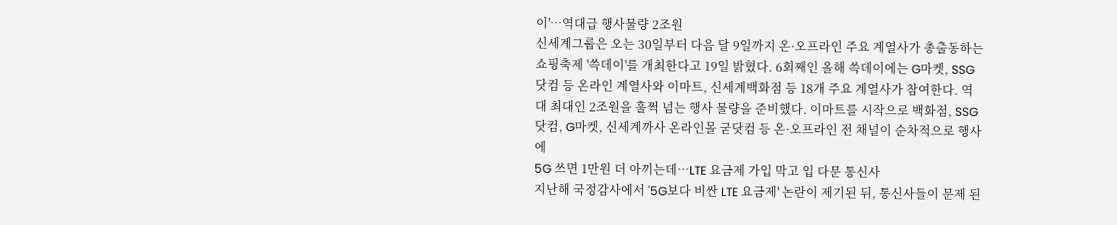이'…역대급 행사물량 2조원
신세계그룹은 오는 30일부터 다음 달 9일까지 온·오프라인 주요 계열사가 총출동하는 쇼핑축제 '쓱데이'를 개최한다고 19일 밝혔다. 6회째인 올해 쓱데이에는 G마켓, SSG닷컴 등 온라인 계열사와 이마트, 신세계백화점 등 18개 주요 계열사가 참여한다. 역대 최대인 2조원을 훌쩍 넘는 행사 물량을 준비했다. 이마트를 시작으로 백화점, SSG닷컴, G마켓, 신세계까사 온라인몰 굳닷컴 등 온·오프라인 전 채널이 순차적으로 행사에
5G 쓰면 1만원 더 아끼는데…LTE 요금제 가입 막고 입 다문 통신사
지난해 국정감사에서 '5G보다 비싼 LTE 요금제' 논란이 제기된 뒤, 통신사들이 문제 된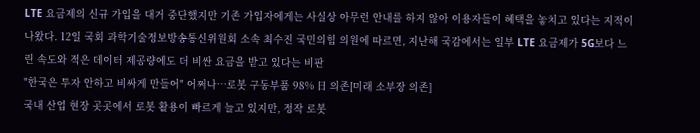LTE 요금제의 신규 가입을 대거 중단했지만 기존 가입자에게는 사실상 아무런 안내를 하지 않아 이용자들이 혜택을 놓치고 있다는 지적이 나왔다. 12일 국회 과학기술정보방송통신위원회 소속 최수진 국민의힘 의원에 따르면, 지난해 국감에서는 일부 LTE 요금제가 5G보다 느린 속도와 적은 데이터 제공량에도 더 비싼 요금을 받고 있다는 비판
"한국은 투자 안하고 비싸게 만들어" 어쩌나…로봇 구동부품 98% 日 의존[미래 소부장 의존]
국내 산업 현장 곳곳에서 로봇 활용이 빠르게 늘고 있지만, 정작 로봇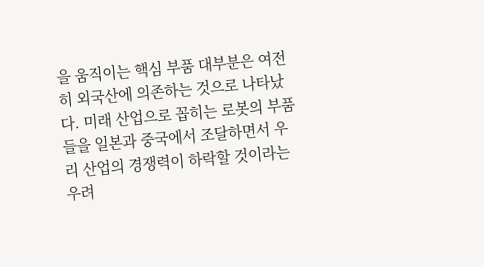을 움직이는 핵심 부품 대부분은 여전히 외국산에 의존하는 것으로 나타났다. 미래 산업으로 꼽히는 로봇의 부품들을 일본과 중국에서 조달하면서 우리 산업의 경쟁력이 하락할 것이라는 우려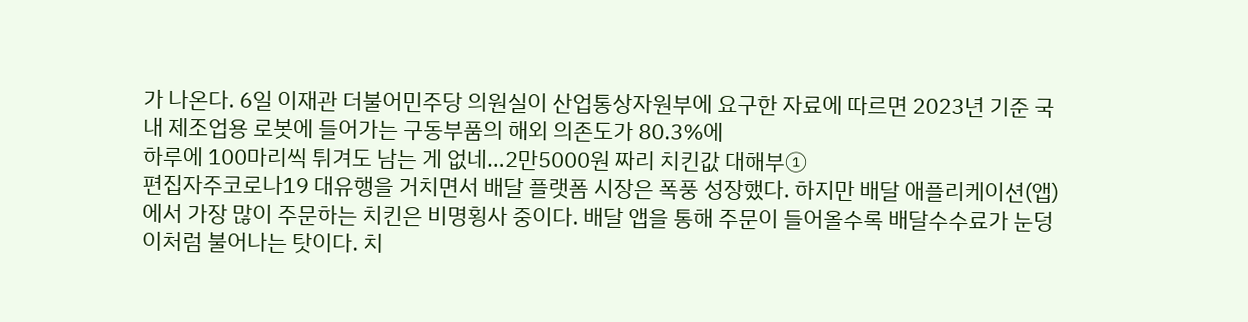가 나온다. 6일 이재관 더불어민주당 의원실이 산업통상자원부에 요구한 자료에 따르면 2023년 기준 국내 제조업용 로봇에 들어가는 구동부품의 해외 의존도가 80.3%에
하루에 100마리씩 튀겨도 남는 게 없네…2만5000원 짜리 치킨값 대해부①
편집자주코로나19 대유행을 거치면서 배달 플랫폼 시장은 폭풍 성장했다. 하지만 배달 애플리케이션(앱)에서 가장 많이 주문하는 치킨은 비명횡사 중이다. 배달 앱을 통해 주문이 들어올수록 배달수수료가 눈덩이처럼 불어나는 탓이다. 치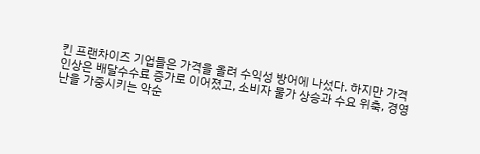킨 프랜차이즈 기업들은 가격을 올려 수익성 방어에 나섰다. 하지만 가격 인상은 배달수수료 증가로 이어졌고, 소비자 물가 상승과 수요 위축, 경영난을 가중시키는 악순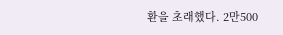환을 초래했다. 2만500